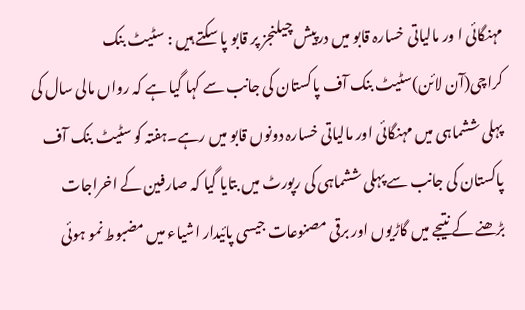مہنگائی ا ور مالیاتی خسارہ قابو میں درپیش چیلنجز پر قابو پا سکتے ہیں : سٹیٹ بنک
کراچی(آن لائن)سٹیٹ بنک آف پاکستان کی جانب سے کہا گیا ہے کہ رواں مالی سال کی پہلی ششماہی میں مہنگائی اور مالیاتی خسارہ دونوں قابو میں رہے۔ہفتہ کو سٹیٹ بنک آف پاکستان کی جانب سے پہلی ششماہی کی رپورٹ میں بتایا گیا کہ صارفین کے اخراجات بڑھنے کے نتیجے میں گاڑیوں اور برقی مصنوعات جیسی پائیدار اشیاء میں مضبوط نمو ہوئی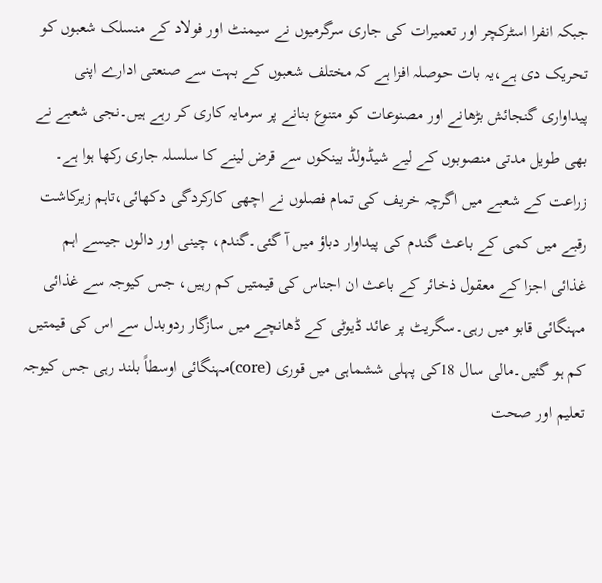جبکہ انفرا اسٹرکچر اور تعمیرات کی جاری سرگرمیوں نے سیمنٹ اور فولاد کے منسلک شعبوں کو تحریک دی ہے،یہ بات حوصلہ افزا ہے کہ مختلف شعبوں کے بہت سے صنعتی ادارے اپنی پیداواری گنجائش بڑھانے اور مصنوعات کو متنوع بنانے پر سرمایہ کاری کر رہے ہیں۔نجی شعبے نے بھی طویل مدتی منصوبوں کے لیے شیڈولڈ بینکوں سے قرض لینے کا سلسلہ جاری رکھا ہوا ہے۔ زراعت کے شعبے میں اگرچہ خریف کی تمام فصلوں نے اچھی کارکردگی دکھائی،تاہم زیرکاشت رقبے میں کمی کے باعث گندم کی پیداوار دباؤ میں آ گئی۔گندم، چینی اور دالوں جیسے اہم غذائی اجزا کے معقول ذخائر کے باعث ان اجناس کی قیمتیں کم رہیں، جس کیوجہ سے غذائی مہنگائی قابو میں رہی۔سگریٹ پر عائد ڈیوٹی کے ڈھانچے میں سازگار ردوبدل سے اس کی قیمتیں کم ہو گئیں۔مالی سال 18کی پہلی ششماہی میں قوری (core)مہنگائی اوسطاً بلند رہی جس کیوجہ تعلیم اور صحت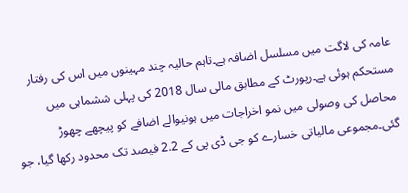عامہ کی لاگت میں مسلسل اضافہ ہے۔تاہم حالیہ چند مہینوں میں اس کی رفتار مستحکم ہوئی ہے۔رپورٹ کے مطابق مالی سال 2018 کی پہلی ششماہی میں محاصل کی وصولی میں نمو اخراجات میں ہونیوالے اضافے کو پیچھے چھوڑ گئی۔مجموعی مالیاتی خسارے کو جی ڈی پی کے 2.2 فیصد تک محدود رکھا گیا، جو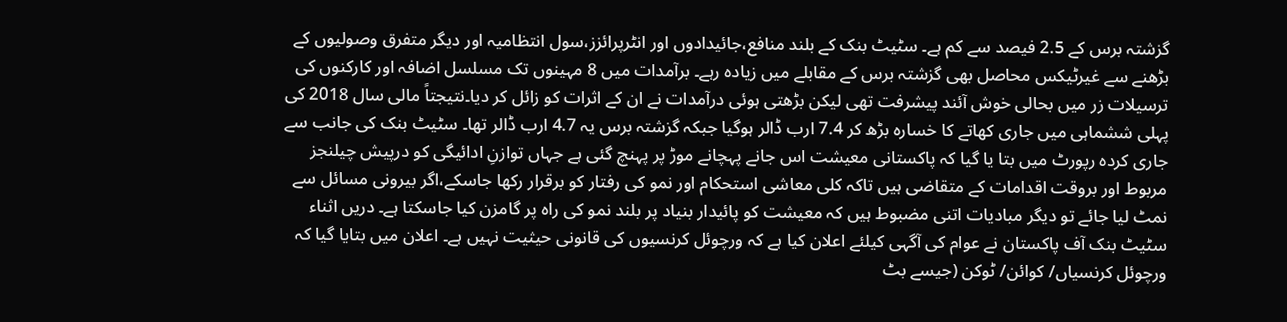گزشتہ برس کے 2.5 فیصد سے کم ہے۔ سٹیٹ بنک کے بلند منافع،جائیدادوں اور انٹرپرائزز،سول انتظامیہ اور دیگر متفرق وصولیوں کے بڑھنے سے غیرٹیکس محاصل بھی گزشتہ برس کے مقابلے میں زیادہ رہے۔ برآمدات میں 8 مہینوں تک مسلسل اضافہ اور کارکنوں کی ترسیلات زر میں بحالی خوش آئند پیشرفت تھی لیکن بڑھتی ہوئی درآمدات نے ان کے اثرات کو زائل کر دیا۔نتیجتاً مالی سال 2018 کی پہلی ششماہی میں جاری کھاتے کا خسارہ بڑھ کر 7.4 ارب ڈالر ہوگیا جبکہ گزشتہ برس یہ 4.7 ارب ڈالر تھا۔ سٹیٹ بنک کی جانب سے جاری کردہ رپورٹ میں بتا یا گیا کہ پاکستانی معیشت اس جانے پہچانے موڑ پر پہنچ گئی ہے جہاں توازنِ ادائیگی کو درپیش چیلنجز مربوط اور بروقت اقدامات کے متقاضی ہیں تاکہ کلی معاشی استحکام اور نمو کی رفتار کو برقرار رکھا جاسکے،اگر بیرونی مسائل سے نمٹ لیا جائے تو دیگر مبادیات اتنی مضبوط ہیں کہ معیشت کو پائیدار بنیاد پر بلند نمو کی راہ پر گامزن کیا جاسکتا ہے۔ دریں اثناء سٹیٹ بنک آف پاکستان نے عوام کی آگہی کیلئے اعلان کیا ہے کہ ورچوئل کرنسیوں کی قانونی حیثیت نہیں ہے۔ اعلان میں بتایا گیا کہ ورچوئل کرنسیاں/ کوائن/ ٹوکن (جیسے بٹ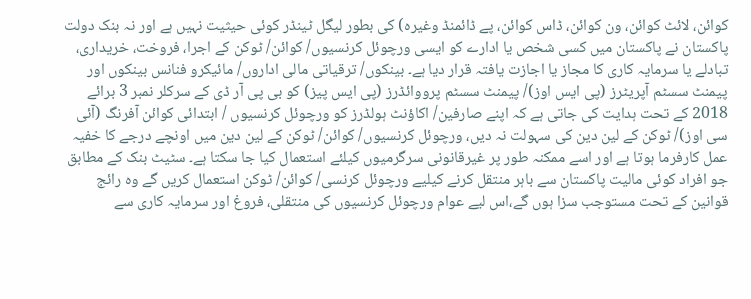کوائن، لائٹ کوائن، ون کوائن، ڈاس کوائن، پے ڈائمنڈ وغیرہ) کی بطور لیگل ٹینڈر کوئی حیثیت نہیں ہے اور نہ بنک دولت پاکستان نے پاکستان میں کسی شخص یا ادارے کو ایسی ورچوئل کرنسیوں/ کوائن/ ٹوکن کے اجرا، فروخت، خریداری، تبادلے یا سرمایہ کاری کا مجاز یا اجازت یافتہ قرار دیا ہے۔ بینکوں/ ترقیاتی مالی اداروں/ مائیکرو فنانس بینکوں اور پیمنٹ سسٹم آپریٹرز (پی ایس اوز)/ پیمنٹ سسٹم پرووائڈرز (پی ایس پیز) کو بی پی آر ڈی کے سرکلر نمبر 3 برائے 2018 کے تحت ہدایت کی جاتی ہے کہ اپنے صارفین/ اکاؤنٹ ہولڈرز کو ورچوئل کرنسیوں / ابتدائی کوائن آفرنگ (آئی سی اوز)/ ٹوکن کے لین دین کی سہولت نہ دیں، ورچوئل کرنسیوں/ کوائن/ ٹوکن کے لین دین میں اونچے درجے کا خفیہ عمل کارفرما ہوتا ہے اور اسے ممکنہ طور پر غیرقانونی سرگرمیوں کیلئے استعمال کیا جا سکتا ہے۔ سٹیٹ بنک کے مطابق جو افراد کوئی مالیت پاکستان سے باہر منتقل کرنے کیلیے ورچوئل کرنسی/ کوائن/ ٹوکن استعمال کریں گے وہ رائج قوانین کے تحت مستوجب سزا ہوں گے،اس لیے عوام ورچوئل کرنسیوں کی منتقلی، فروغ اور سرمایہ کاری سے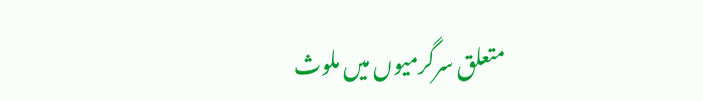متعلق سرگرمیوں میں ملوث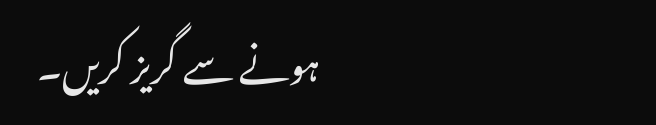ہونے سے گریز کریں۔